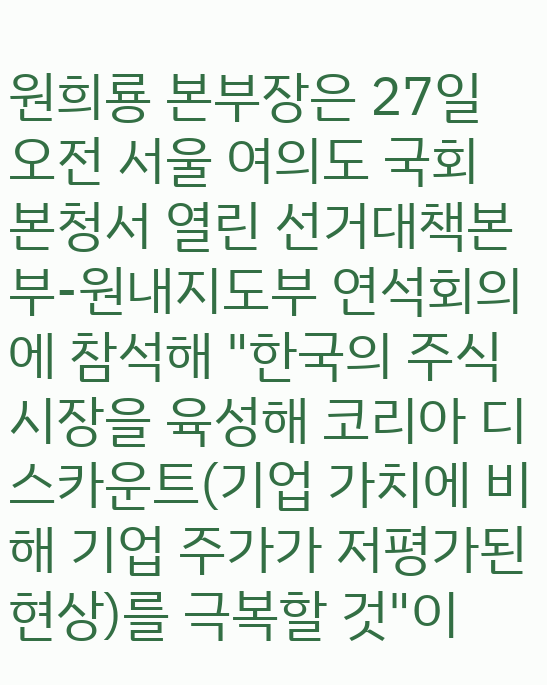원희룡 본부장은 27일 오전 서울 여의도 국회 본청서 열린 선거대책본부-원내지도부 연석회의에 참석해 "한국의 주식시장을 육성해 코리아 디스카운트(기업 가치에 비해 기업 주가가 저평가된 현상)를 극복할 것"이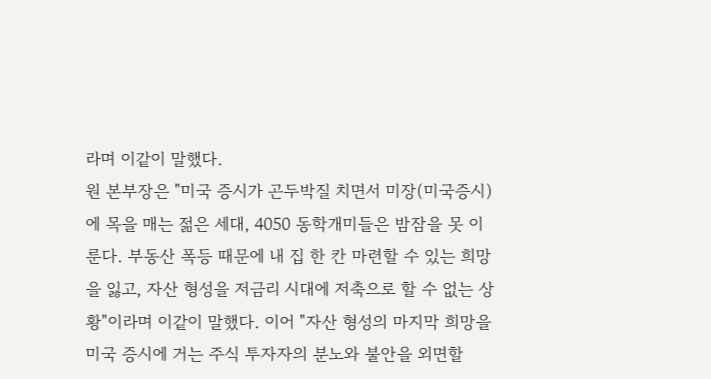라며 이같이 말했다.
원 본부장은 "미국 증시가 곤두박질 치면서 미장(미국증시)에 목을 매는 젊은 세대, 4050 동학개미들은 밤잠을 못 이룬다. 부동산 폭등 때문에 내 집 한 칸 마련할 수 있는 희망을 잃고, 자산 형성을 저금리 시대에 저축으로 할 수 없는 상황"이라며 이같이 말했다. 이어 "자산 형성의 마지막 희망을 미국 증시에 거는 주식 투자자의 분노와 불안을 외면할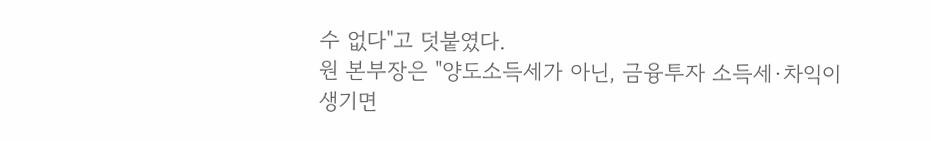수 없다"고 덧붙였다.
원 본부장은 "양도소득세가 아닌, 금융투자 소득세·차익이 생기면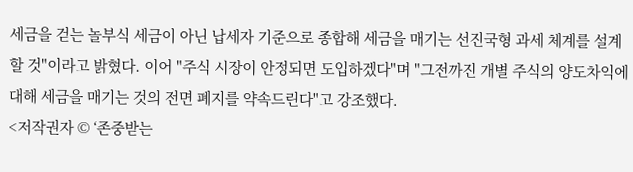세금을 걷는 놀부식 세금이 아닌 납세자 기준으로 종합해 세금을 매기는 선진국형 과세 체계를 설계할 것"이라고 밝혔다. 이어 "주식 시장이 안정되면 도입하겠다"며 "그전까진 개별 주식의 양도차익에 대해 세금을 매기는 것의 전면 폐지를 약속드린다"고 강조했다.
<저작권자 © ‘존중받는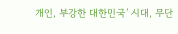개인, 부강한 대한민국’ 시대, 무단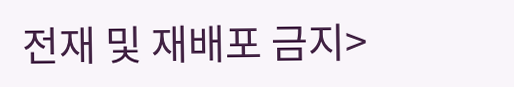전재 및 재배포 금지>